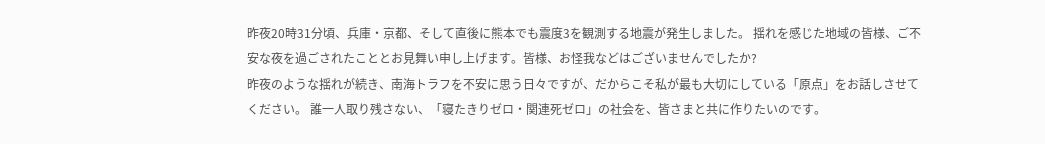昨夜20時31分頃、兵庫・京都、そして直後に熊本でも震度3を観測する地震が発生しました。 揺れを感じた地域の皆様、ご不安な夜を過ごされたこととお見舞い申し上げます。皆様、お怪我などはございませんでしたか?
昨夜のような揺れが続き、南海トラフを不安に思う日々ですが、だからこそ私が最も大切にしている「原点」をお話しさせてください。 誰一人取り残さない、「寝たきりゼロ・関連死ゼロ」の社会を、皆さまと共に作りたいのです。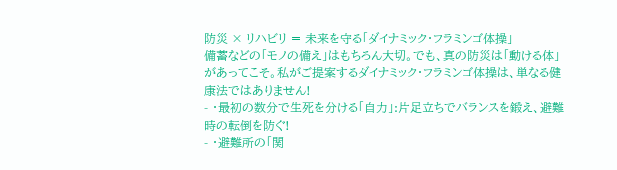防災 × リハビリ = 未来を守る「ダイナミック・フラミンゴ体操」
備蓄などの「モノの備え」はもちろん大切。でも、真の防災は「動ける体」があってこそ。私がご提案するダイナミック・フラミンゴ体操は、単なる健康法ではありません!
- ・最初の数分で生死を分ける「自力」:片足立ちでバランスを鍛え、避難時の転倒を防ぐ!
- ・避難所の「関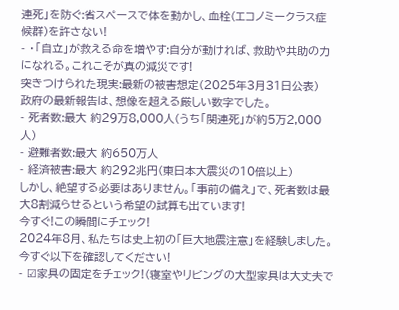連死」を防ぐ:省スペースで体を動かし、血栓(エコノミークラス症候群)を許さない!
- ・「自立」が救える命を増やす:自分が動ければ、救助や共助の力になれる。これこそが真の減災です!
突きつけられた現実:最新の被害想定(2025年3月31日公表)
政府の最新報告は、想像を超える厳しい数字でした。
- 死者数:最大 約29万8,000人(うち「関連死」が約5万2,000人)
- 避難者数:最大 約650万人
- 経済被害:最大 約292兆円(東日本大震災の10倍以上)
しかし、絶望する必要はありません。「事前の備え」で、死者数は最大8割減らせるという希望の試算も出ています!
今すぐ!この瞬間にチェック!
2024年8月、私たちは史上初の「巨大地震注意」を経験しました。今すぐ以下を確認してください!
- ☑家具の固定をチェック!(寝室やリビングの大型家具は大丈夫で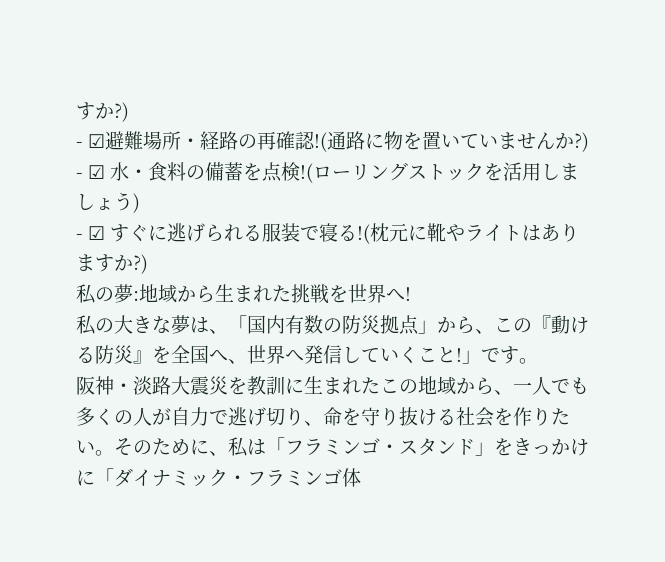すか?)
- ☑避難場所・経路の再確認!(通路に物を置いていませんか?)
- ☑ 水・食料の備蓄を点検!(ローリングストックを活用しましょう)
- ☑ すぐに逃げられる服装で寝る!(枕元に靴やライトはありますか?)
私の夢:地域から生まれた挑戦を世界へ!
私の大きな夢は、「国内有数の防災拠点」から、この『動ける防災』を全国へ、世界へ発信していくこと!」です。
阪神・淡路大震災を教訓に生まれたこの地域から、一人でも多くの人が自力で逃げ切り、命を守り抜ける社会を作りたい。そのために、私は「フラミンゴ・スタンド」をきっかけに「ダイナミック・フラミンゴ体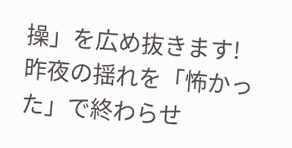操」を広め抜きます!
昨夜の揺れを「怖かった」で終わらせ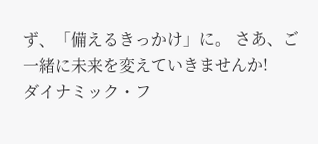ず、「備えるきっかけ」に。 さあ、ご一緒に未来を変えていきませんか!
ダイナミック・フ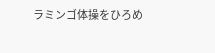ラミンゴ体操をひろめ